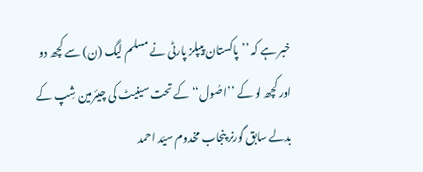خبر ہے کہ ’’پاکستان پیپلز پارٹی نے مسلم لیگ (ن) سے کچھ دو اور کچھ لو کے ’’اصُول‘‘ کے تحت سینیٹ کی چیئرمین شِپ کے بدلے سابق گورنر پنجاب مخدوم سیّد احمد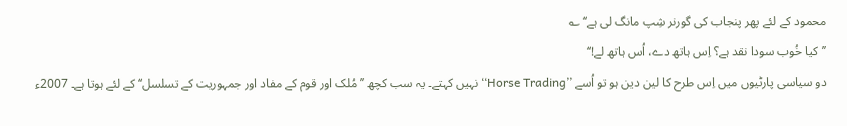محمود کے لئے پھر پنجاب کی گورنر شِپ مانگ لی ہے‘‘ ؎
’’کیا خُوب سودا نقد ہے؟ اِس ہاتھ دے، اُس ہاتھ لے!‘‘
دو سیاسی پارٹیوں میں اِس طرح کا لین دین ہو تو اُسے ’’Horse Trading‘‘ نہیں کہتے۔ یہ سب کچھ ’’مُلک اور قوم کے مفاد اور جمہوریت کے تسلسل‘‘ کے لئے ہوتا ہے۔ 2007ء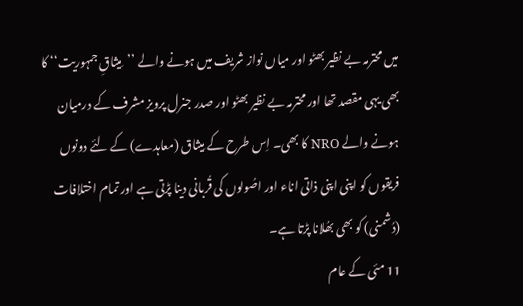میں محترمہ بے نظیر بھٹو اور میاں نواز شریف میں ہونے والے ’’مِیثاقِ جمہوریت‘‘ کا بھی یہی مقصد تھا اور محترمہ بے نظیر بھٹو اور صدر جنرل پرویز مشرف کے درمیان ہونے والے NRO کا بھی۔ اِس طرح کے مِیثاق (معاہدے) کے لئے دونوں فریقوں کو اپنی اپنی ذاتی اناء اور اصُولوں کی قُربانی دینا پڑتی ہے اور تمام اختلافات (دُشمنی) کو بھی بھُلانا پڑتا ہے۔
11 مئی کے عام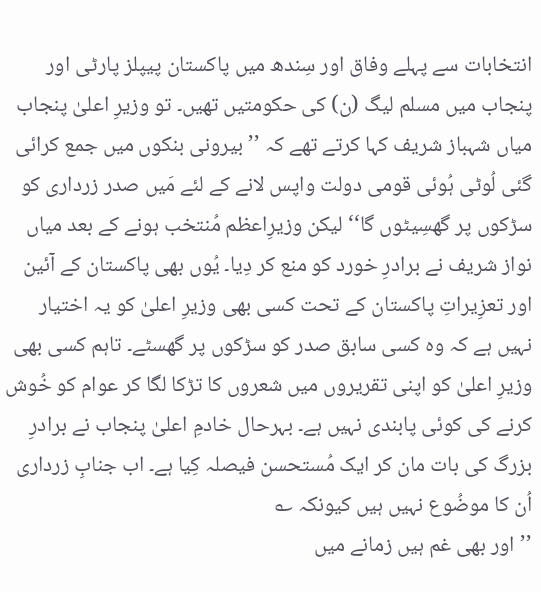انتخابات سے پہلے وفاق اور سِندھ میں پاکستان پیپلز پارٹی اور پنجاب میں مسلم لیگ (ن) کی حکومتیں تھیں۔ تو وزیرِ اعلیٰ پنجاب میاں شہباز شریف کہا کرتے تھے کہ ’’بیرونی بنکوں میں جمع کرائی گئی لُوٹی ہُوئی قومی دولت واپس لانے کے لئے مَیں صدر زرداری کو سڑکوں پر گھسِیٹوں گا‘‘ لیکن وزیرِاعظم مُنتخب ہونے کے بعد میاں نواز شریف نے برادرِ خورد کو منع کر دِیا۔ یُوں بھی پاکستان کے آئین اور تعزِیراتِ پاکستان کے تحت کسی بھی وزیرِ اعلیٰ کو یہ اختیار نہیں ہے کہ وہ کسی سابق صدر کو سڑکوں پر گھسٹے۔ تاہم کسی بھی وزیرِ اعلیٰ کو اپنی تقریروں میں شعروں کا تڑکا لگا کر عوام کو خُوش کرنے کی کوئی پابندی نہیں ہے۔ بہرحال خادمِ اعلیٰ پنجاب نے برادرِ بزرگ کی بات مان کر ایک مُستحسن فیصلہ کِیا ہے۔ اب جنابِ زرداری اُن کا موضُوع نہیں ہیں کیونکہ ؎
’’اور بھی غم ہیں زمانے میں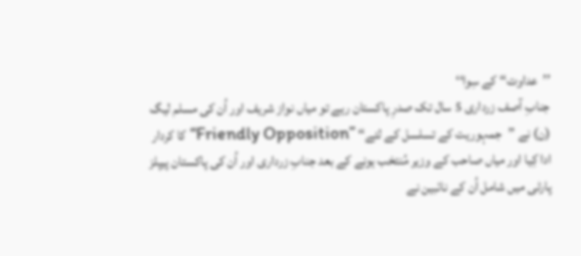’’عداوت‘‘ کے سِوا‘‘
جنابِ آصف زرداری 5 سال تک صدرِ پاکستان رہے تو میاں نواز شریف اور اُن کی مسلم لیگ (ن) نے ’’جمہوریت کے تسلسل کے لئے‘‘ ’’Friendly Opposition‘‘ کا کردار ادا کِیا اور میاں صاحب کے وزیر مُنتخب ہونے کے بعد جنابِ زرداری اور اُن کی پاکستان پیپلز پارٹی میں شامل اُن کے نائبین نے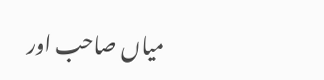میاں صاحب اور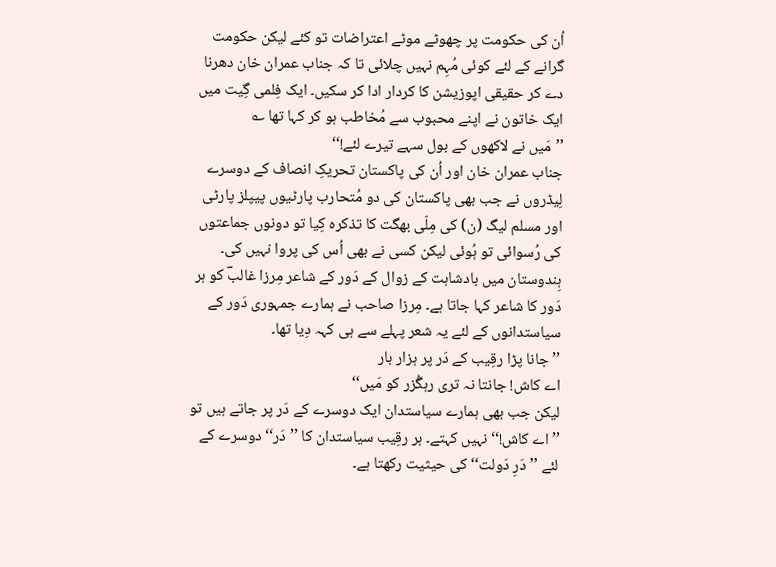اُن کی حکومت پر چھوٹے موٹے اعتراضات تو کئے لیکن حکومت گرانے کے لئے کوئی مُہِم نہیں چلائی تا کہ جناب عمران خان دھرنا دے کر حقیقی اپوزیشن کا کردار ادا کر سکیں۔ ایک فِلمی گِیت میں ایک خاتون نے اپنے محبوب سے مُخاطب ہو کر کہا تھا ؎
’’مَیں نے لاکھوں کے بول سہے تیرے لئے!‘‘
جناب عمران خان اور اُن کی پاکستان تحریکِ انصاف کے دوسرے لِیڈروں نے جب بھی پاکستان کی دو مُتحارب پارٹیوں پیپلز پارٹی اور مسلم لیگ (ن) کی مِلّی بھگت کا تذکرہ کِیا تو دونوں جماعتوں کی رُسوائی تو ہُوئی لیکن کسی نے بھی اُس کی پروا نہیں کی۔
ہِندوستان میں بادشاہت کے زوال کے دَور کے شاعر مِرزا غالبؔ کو ہر دَور کا شاعر کہا جاتا ہے۔ مِرزا صاحب نے ہمارے جمہوری دَور کے سیاستدانوں کے لئے یہ شعر پہلے سے ہی کہہ دِیا تھا۔
’’ جانا پڑا رقِیب کے دَر پر ہزار بار
اے کاش! جانتا نہ تری رہگُزر کو مَیں‘‘
لیکن جب بھی ہمارے سیاستدان ایک دوسرے کے دَر پر جاتے ہیں تو ’’اے کاش!‘‘ نہیں کہتے۔ ہر رقِیب سیاستدان کا ’’دَر‘‘ دوسرے کے لئے ’’دَرِ دَولت‘‘ کی حیثیت رکھتا ہے۔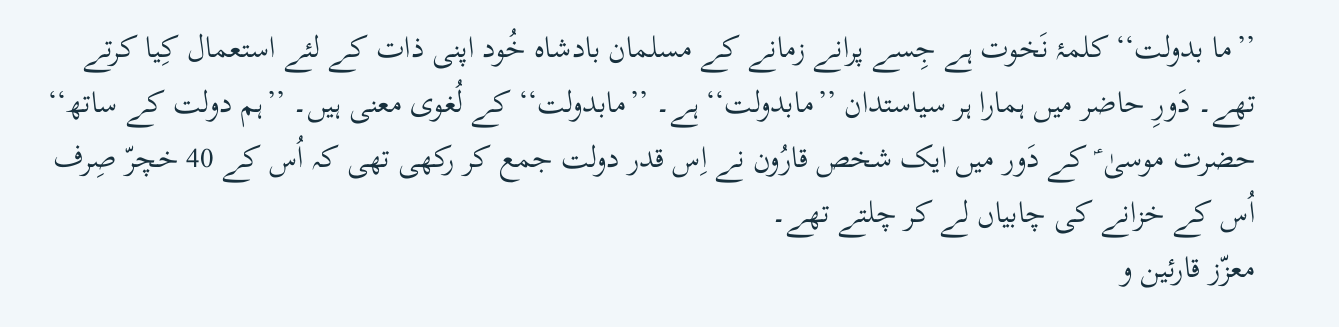’’ما بدولت‘‘ کلمۂ نَخوت ہے جِسے پرانے زمانے کے مسلمان بادشاہ خُود اپنی ذات کے لئے استعمال کِیا کرتے تھے۔ دَورِ حاضر میں ہمارا ہر سیاستدان ’’مابدولت‘‘ ہے۔ ’’مابدولت‘‘ کے لُغوی معنی ہیں۔ ’’ہم دولت کے ساتھ‘‘ حضرت موسیٰ ؑ کے دَور میں ایک شخص قارُون نے اِس قدر دولت جمع کر رکھی تھی کہ اُس کے 40 خچرّ صِرف اُس کے خزانے کی چابیاں لے کر چلتے تھے۔
معزّز قارئین و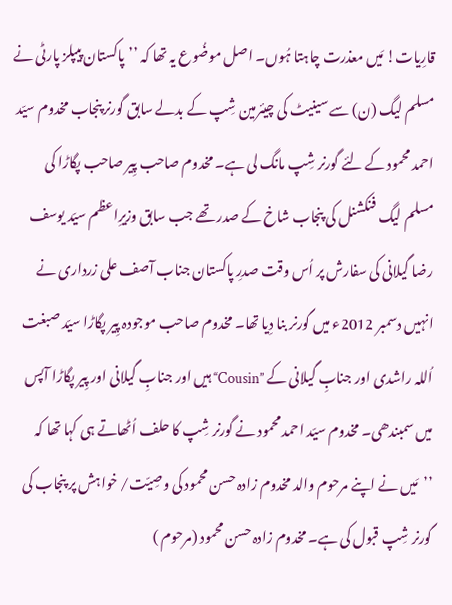قارِیات! مَیں معذرت چاہتا ہُوں۔ اصل موضُوع یہ تھا کہ ’’پاکستان پیپلز پارٹی نے مسلم لیگ (ن) سے سینیٹ کی چیئرمین شِپ کے بدلے سابق گورنر پنجاب مخدوم سیّد احمد محمود کے لئے گورنر شِپ مانگ لی ہے۔ مخدوم صاحب پِیر صاحب پگاڑا کی مسلم لیگ فنکشنل کی پنجاب شاخ کے صدر تھے جب سابق وزیرِاعظم سیّد یوسف رضا گیلانی کی سفارش پر اُس وقت صدرِ پاکستان جناب آصف علی زرداری نے انہیں دسمبر 2012ء میں گورنر بنا دِیا تھا۔ مخدوم صاحب موجودہ پِیر پگاڑا سیّد صبغت اُللہ راشدی اور جنابِ گیلانی کے ’’Cousin‘‘ ہیں اور جنابِ گیلانی اور پِیر پگاڑا آپس میں سمبندھی۔ مخدوم سیّد احمد محمود نے گورنر شِپ کا حلف اُٹھاتے ہی کہا تھا کہ ’’مَیں نے اپنے مرحوم والد مخدوم زادہ حسن محمود کی وصِیّت/ خواہش پر پنجاب کی گورنر شِپ قبول کی ہے۔ مخدوم زادہ حسن محمود (مرحوم )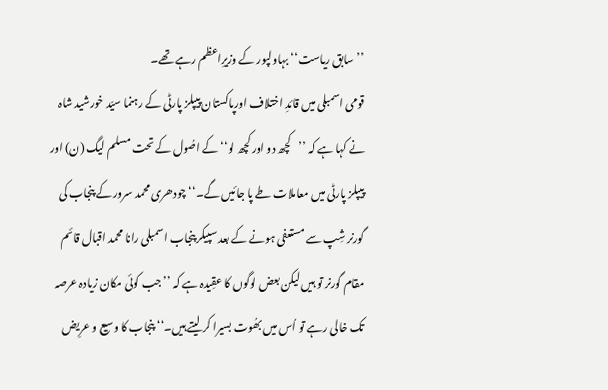’’سابق ریاست‘‘ بہاولپور کے وزیرِاعظم رہے تھے۔
قومی اسمبلی میں قائدِ اختلاف اورپاکستان پیپلز پارٹی کے رہنما سیّد خورشید شاہ نے کہا ہے کہ ’’کچھ دو اور کچھ لو‘‘ کے اصُول کے تحت مسلم لیگ (ن) اور پیپلز پارٹی میں معاملات طے پا جائیں گے۔‘‘ چودھری محمد سرور کے پنجاب کی گورنر شِپ سے مستعفی ہونے کے بعد سپیکر پنجاب اسمبلی رانا محمد اقبال قائم مقام گورنر تو ہیں لیکن بعض لوگوں کا عقِیدہ ہے کہ ’’جب کوئی مکان زیادہ عرصہ تک خالی رہے تو اُس میں بھُوت بسیرا کر لیتے ہیں۔‘‘ پنجاب کا وسیع و عرِیض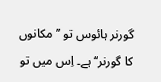گورنر ہائوس تو ’’مکانوں کا گورنر‘‘ ہے۔ اِس میں تو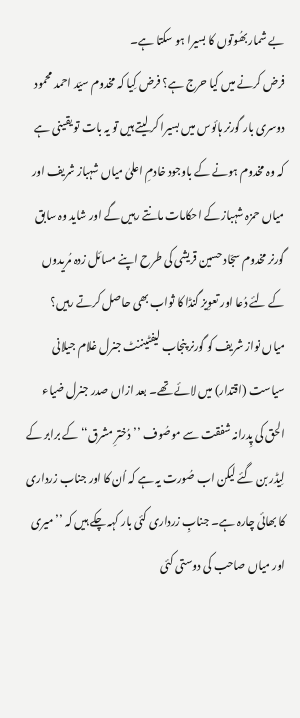بے شمار بھُوتوں کا بسیرا ہو سکتا ہے۔
فرض کرنے میں کیا حرج ہے؟ فرض کِیا کہ مخدوم سیّد احمد محمود دوسری بار گورنر ہائوس میں بسیرا کر لیتے ہیں تو یہ بات تو یقینی ہے کہ وہ مخدوم ہونے کے باوجود خادمِ اعلیٰ میاں شہباز شریف اور میاں حمزہ شہباز کے احکامات مانتے رہیں گے اور شاید وہ سابق گورنر مخدوم سجّاد حسین قریشی کی طرح اپنے مسائل زدہ مُریدوں کے لئے دُعا اور تعوِیز گنڈا کا ثواب بھی حاصل کرتے رہیں؟
میاں نواز شریف کو گورنر پنجاب لیفٹیننٹ جنرل غلام جیلانی سیاست (اقتدار) میں لائے تھے۔ بعد ازاں صدر جنرل ضیاء الحق کی پِدرانہ شفقت سے موصُوف ’’دُخترِ مشرق‘‘ کے برابر کے لِیڈر بن گئے لیکن اب صُورت یہ ہے کہ اُن کا اور جناب زرداری کا بھائی چارہ ہے۔ جنابِ زرداری کئی بار کہہ چکے ہیں کہ ’’میری اور میاں صاحب کی دوستی کئی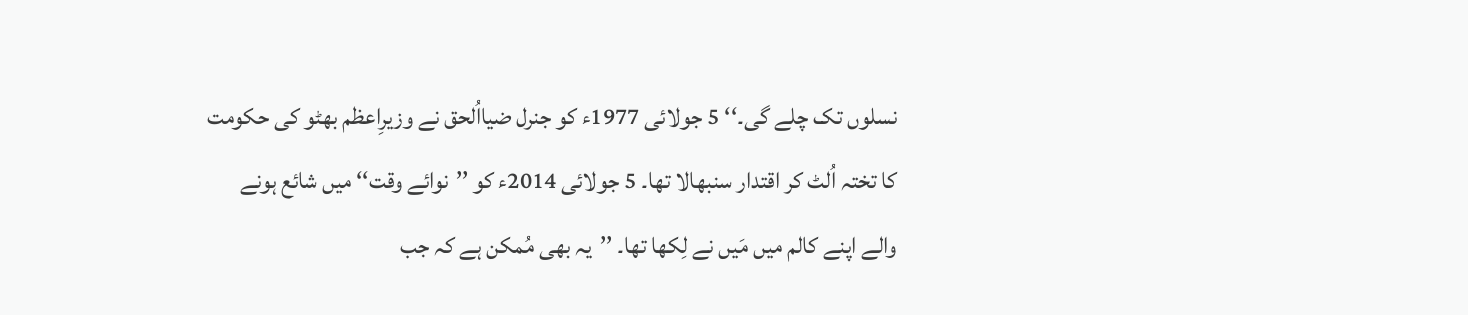نسلوں تک چلے گی۔‘‘ 5 جولائی 1977ء کو جنرل ضیااُلحق نے وزیرِاعظم بھٹو کی حکومت کا تختہ اُلٹ کر اقتدار سنبھالا تھا۔ 5 جولائی 2014ء کو ’’نوائے وقت‘‘ میں شائع ہونے والے اپنے کالم میں مَیں نے لِکھا تھا۔ ’’یہ بھی مُمکن ہے کہ جب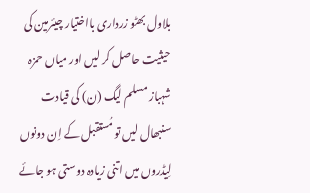بلاول بھٹو زرداری بااختیار چیئرمین کی حیثیت حاصل کر لیں اور میاں حمزہ شہباز مسلم لیگ (ن) کی قیادت سنبھال لیں تو مُستقبل کے اِن دونوں لِیڈروں میں اتنی زیادہ دوستی ہو جائے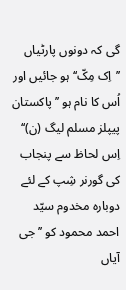گی کہ دونوں پارٹیاں ’’اِک مِکّ‘‘ ہو جائیں اور اُس کا نام ہو ’’پاکستان پیپلز مسلم لیگ (ن)‘‘ اِس لحاظ سے پنجاب کی گورنر شِپ کے لئے دوبارہ مخدوم سیّد احمد محمود کو ’’جی آیاں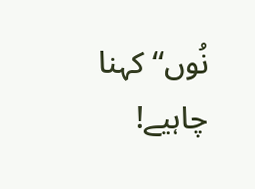نُوں‘‘ کہنا چاہیے!